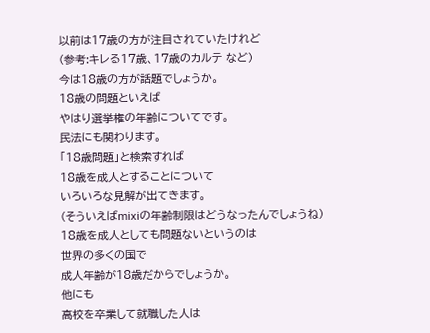以前は17歳の方が注目されていたけれど
(参考:キレる17歳、17歳のカルテ など)
今は18歳の方が話題でしょうか。
18歳の問題といえば
やはり選挙権の年齢についてです。
民法にも関わります。
「18歳問題」と検索すれば
18歳を成人とすることについて
いろいろな見解が出てきます。
(そういえばmixiの年齢制限はどうなったんでしょうね)
18歳を成人としても問題ないというのは
世界の多くの国で
成人年齢が18歳だからでしょうか。
他にも
高校を卒業して就職した人は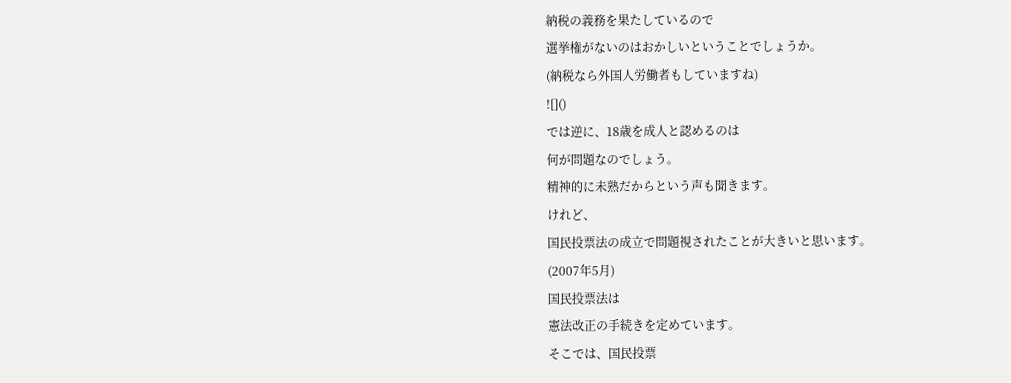納税の義務を果たしているので
選挙権がないのはおかしいということでしょうか。
(納税なら外国人労働者もしていますね)
![]()
では逆に、18歳を成人と認めるのは
何が問題なのでしょう。
精神的に未熟だからという声も聞きます。
けれど、
国民投票法の成立で問題視されたことが大きいと思います。
(2007年5月)
国民投票法は
憲法改正の手続きを定めています。
そこでは、国民投票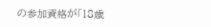の参加資格が「18歳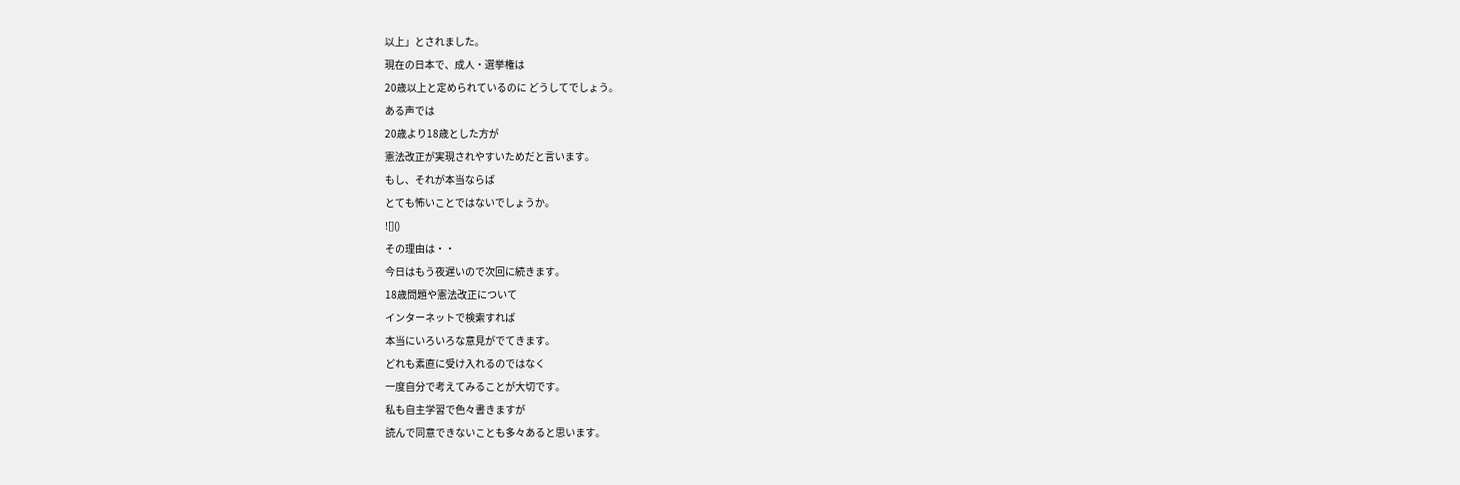以上」とされました。
現在の日本で、成人・選挙権は
20歳以上と定められているのに どうしてでしょう。
ある声では
20歳より18歳とした方が
憲法改正が実現されやすいためだと言います。
もし、それが本当ならば
とても怖いことではないでしょうか。
![]()
その理由は・・
今日はもう夜遅いので次回に続きます。
18歳問題や憲法改正について
インターネットで検索すれば
本当にいろいろな意見がでてきます。
どれも素直に受け入れるのではなく
一度自分で考えてみることが大切です。
私も自主学習で色々書きますが
読んで同意できないことも多々あると思います。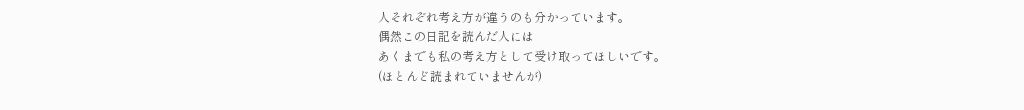人それぞれ考え方が違うのも分かっています。
偶然この日記を読んだ人には
あくまでも私の考え方として受け取ってほしいです。
(ほとんど読まれていませんが)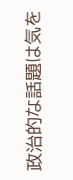政治的な話題は気を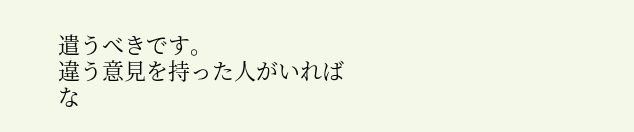遣うべきです。
違う意見を持った人がいれば
な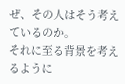ぜ、その人はそう考えているのか。
それに至る背景を考えるように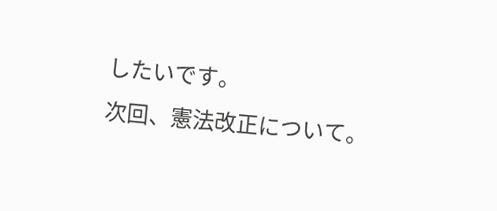したいです。
次回、憲法改正について。